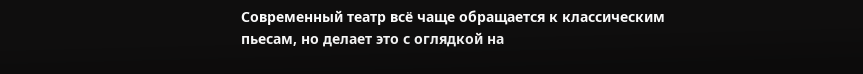Современный театр всё чаще обращается к классическим пьесам, но делает это с оглядкой на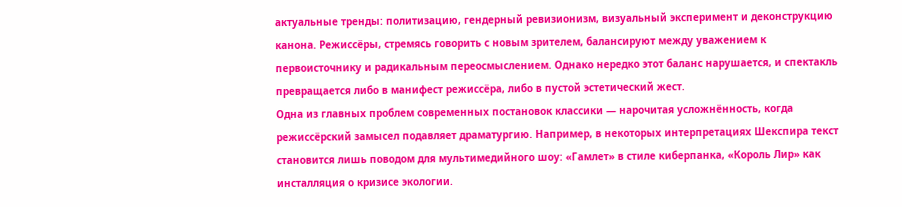актуальные тренды: политизацию, гендерный ревизионизм, визуальный эксперимент и деконструкцию канона. Режиссёры, стремясь говорить с новым зрителем, балансируют между уважением к первоисточнику и радикальным переосмыслением. Однако нередко этот баланс нарушается, и спектакль превращается либо в манифест режиссёра, либо в пустой эстетический жест.
Одна из главных проблем современных постановок классики — нарочитая усложнённость, когда режиссёрский замысел подавляет драматургию. Например, в некоторых интерпретациях Шекспира текст становится лишь поводом для мультимедийного шоу: «Гамлет» в стиле киберпанка, «Король Лир» как инсталляция о кризисе экологии.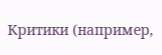Критики (например,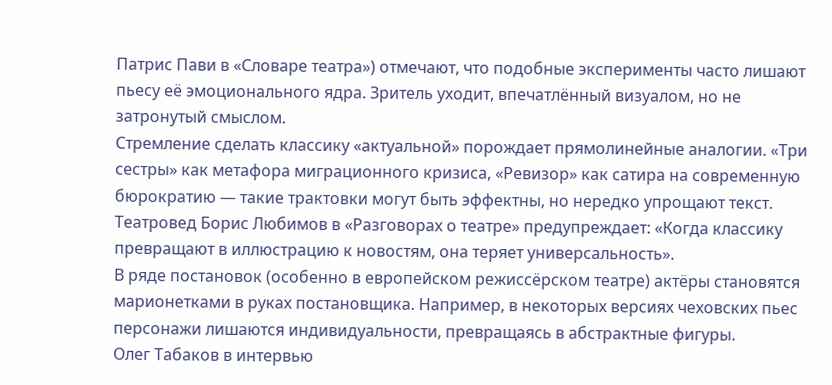Патрис Пави в «Словаре театра») отмечают, что подобные эксперименты часто лишают пьесу её эмоционального ядра. Зритель уходит, впечатлённый визуалом, но не затронутый смыслом.
Стремление сделать классику «актуальной» порождает прямолинейные аналогии. «Три сестры» как метафора миграционного кризиса, «Ревизор» как сатира на современную бюрократию — такие трактовки могут быть эффектны, но нередко упрощают текст.
Театровед Борис Любимов в «Разговорах о театре» предупреждает: «Когда классику превращают в иллюстрацию к новостям, она теряет универсальность».
В ряде постановок (особенно в европейском режиссёрском театре) актёры становятся марионетками в руках постановщика. Например, в некоторых версиях чеховских пьес персонажи лишаются индивидуальности, превращаясь в абстрактные фигуры.
Олег Табаков в интервью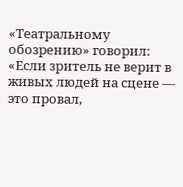«Театральному обозрению» говорил: «Если зритель не верит в живых людей на сцене — это провал,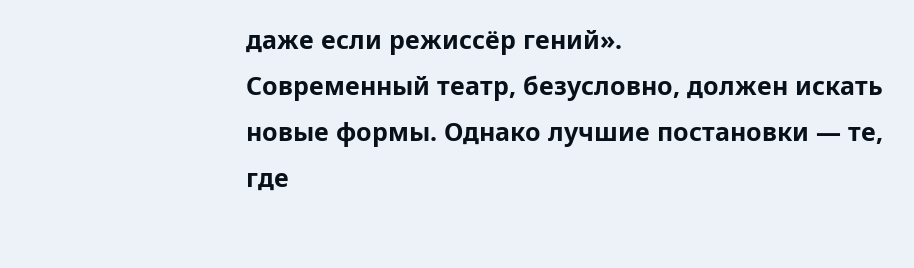даже если режиссёр гений».
Современный театр, безусловно, должен искать новые формы. Однако лучшие постановки — те, где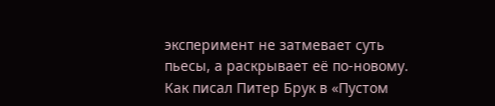эксперимент не затмевает суть пьесы, а раскрывает её по-новому. Как писал Питер Брук в «Пустом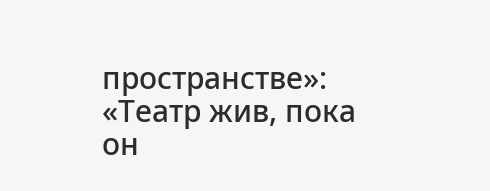пространстве»: «Театр жив, пока он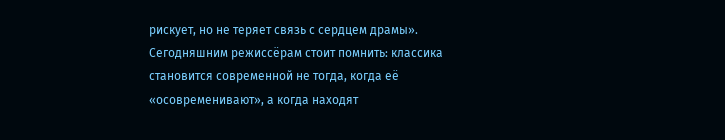рискует, но не теряет связь с сердцем драмы».
Сегодняшним режиссёрам стоит помнить: классика становится современной не тогда, когда её «осовременивают», а когда находят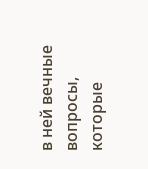в ней вечные вопросы, которые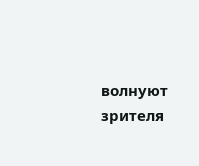волнуют зрителя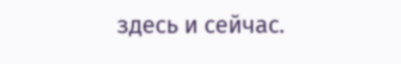здесь и сейчас.